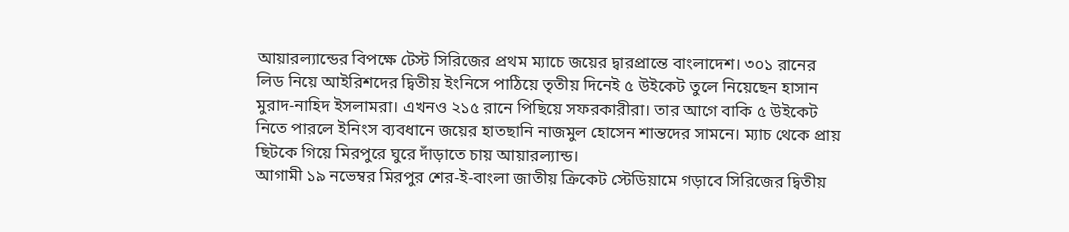আয়ারল্যান্ডের বিপক্ষে টেস্ট সিরিজের প্রথম ম্যাচে জয়ের দ্বারপ্রান্তে বাংলাদেশ। ৩০১ রানের লিড নিয়ে আইরিশদের দ্বিতীয় ইংনিসে পাঠিয়ে তৃতীয় দিনেই ৫ উইকেট তুলে নিয়েছেন হাসান মুরাদ-নাহিদ ইসলামরা। এখনও ২১৫ রানে পিছিয়ে সফরকারীরা। তার আগে বাকি ৫ উইকেট নিতে পারলে ইনিংস ব্যবধানে জয়ের হাতছানি নাজমুল হোসেন শান্তদের সামনে। ম্যাচ থেকে প্রায় ছিটকে গিয়ে মিরপুরে ঘুরে দাঁড়াতে চায় আয়ারল্যান্ড।
আগামী ১৯ নভেম্বর মিরপুর শের-ই-বাংলা জাতীয় ক্রিকেট স্টেডিয়ামে গড়াবে সিরিজের দ্বিতীয়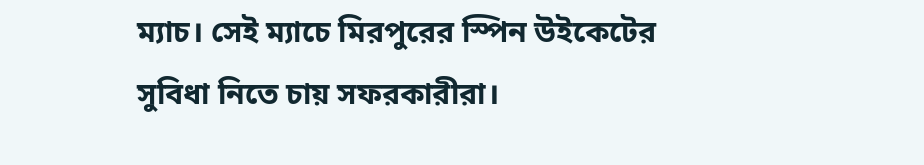ম্যাচ। সেই ম্যাচে মিরপুরের স্পিন উইকেটের সুবিধা নিতে চায় সফরকারীরা।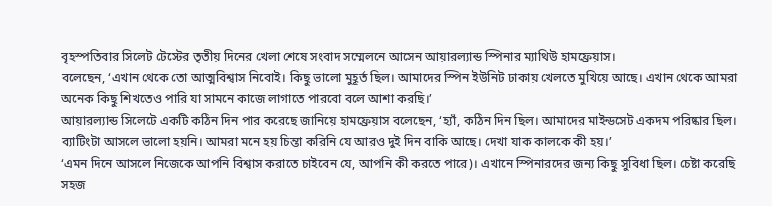বৃহস্পতিবার সিলেট টেস্টের তৃতীয় দিনের খেলা শেষে সংবাদ সম্মেলনে আসেন আয়ারল্যান্ড স্পিনার ম্যাথিউ হামফ্রেয়াস।
বলেছেন, ‘এখান থেকে তো আত্মবিশ্বাস নিবোই। কিছু ভালো মুহূর্ত ছিল। আমাদের স্পিন ইউনিট ঢাকায় খেলতে মুখিয়ে আছে। এখান থেকে আমরা অনেক কিছু শিখতেও পারি যা সামনে কাজে লাগাতে পারবো বলে আশা করছি।’
আয়ারল্যান্ড সিলেটে একটি কঠিন দিন পার করেছে জানিয়ে হামফ্রেয়াস বলেছেন, ‘হ্যাঁ, কঠিন দিন ছিল। আমাদের মাইন্ডসেট একদম পরিষ্কার ছিল। ব্যাটিংটা আসলে ভালো হয়নি। আমরা মনে হয় চিন্তা করিনি যে আরও দুই দিন বাকি আছে। দেখা যাক কালকে কী হয়।’
‘এমন দিনে আসলে নিজেকে আপনি বিশ্বাস করাতে চাইবেন যে, আপনি কী করতে পারে)। এখানে স্পিনারদের জন্য কিছু সুবিধা ছিল। চেষ্টা করেছি সহজ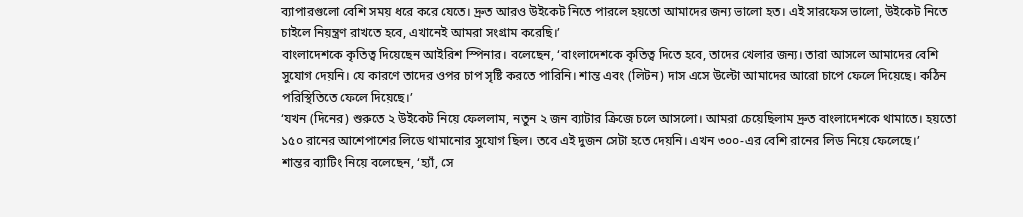ব্যাপারগুলো বেশি সময় ধরে করে যেতে। দ্রুত আরও উইকেট নিতে পারলে হয়তো আমাদের জন্য ভালো হত। এই সারফেস ভালো, উইকেট নিতে চাইলে নিয়ন্ত্রণ রাখতে হবে, এখানেই আমরা সংগ্রাম করেছি।’
বাংলাদেশকে কৃতিত্ব দিয়েছেন আইরিশ স্পিনার। বলেছেন, ‘বাংলাদেশকে কৃতিত্ব দিতে হবে, তাদের খেলার জন্য। তারা আসলে আমাদের বেশি সুযোগ দেয়নি। যে কারণে তাদের ওপর চাপ সৃষ্টি করতে পারিনি। শান্ত এবং (লিটন) দাস এসে উল্টো আমাদের আরো চাপে ফেলে দিয়েছে। কঠিন পরিস্থিতিতে ফেলে দিয়েছে।’
‘যখন (দিনের) শুরুতে ২ উইকেট নিয়ে ফেললাম, নতুন ২ জন ব্যাটার ক্রিজে চলে আসলো। আমরা চেয়েছিলাম দ্রুত বাংলাদেশকে থামাতে। হয়তো ১৫০ রানের আশেপাশের লিডে থামানোর সুযোগ ছিল। তবে এই দুজন সেটা হতে দেয়নি। এখন ৩০০-এর বেশি রানের লিড নিয়ে ফেলেছে।’
শান্তর ব্যাটিং নিয়ে বলেছেন, ‘হ্যাঁ, সে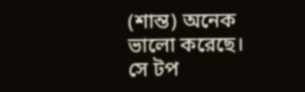(শান্ত) অনেক ভালো করেছে। সে টপ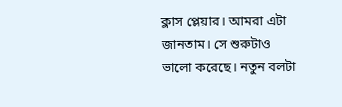ক্লাস প্লেয়ার। আমরা এটা জানতাম। সে শুরুটাও ভালো করেছে। নতুন বলটা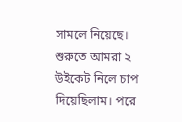সামলে নিয়েছে। শুরুতে আমরা ২ উইকেট নিলে চাপ দিয়েছিলাম। পরে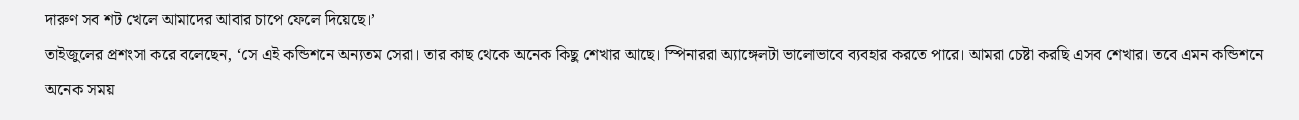দারুণ সব শট খেলে আমাদের আবার চাপে ফেলে দিয়েছে।’
তাইজুলের প্রশংসা করে বলেছেন, ‘সে এই কন্ডিশনে অন্যতম সেরা। তার কাছ থেকে অনেক কিছু শেখার আছে। স্পিনাররা অ্যাঙ্গেলটা ভালোভাবে ব্যবহার করতে পারে। আমরা চেষ্টা করছি এসব শেখার। তবে এমন কন্ডিশনে অনেক সময়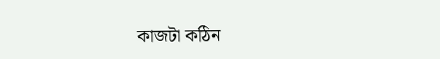কাজটা কঠিন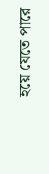হয়ে যেতে পারে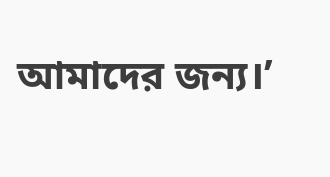আমাদের জন্য।’